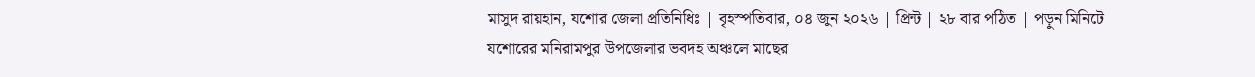মাসুদ রায়হান, যশোর জেলা প্রতিনিধিঃ | বৃহস্পতিবার, ০৪ জুন ২০২৬ | প্রিন্ট | ২৮ বার পঠিত | পড়ুন মিনিটে
যশোরের মনিরামপুর উপজেলার ভবদহ অঞ্চলে মাছের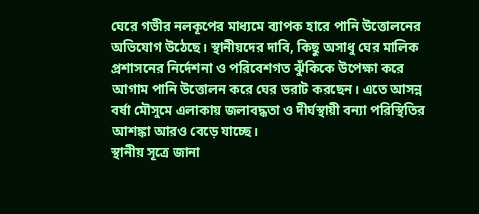ঘেরে গভীর নলকূপের মাধ্যমে ব্যাপক হারে পানি উত্তোলনের অভিযোগ উঠেছে। স্থানীয়দের দাবি, কিছু অসাধু ঘের মালিক প্রশাসনের নির্দেশনা ও পরিবেশগত ঝুঁকিকে উপেক্ষা করে আগাম পানি উত্তোলন করে ঘের ভরাট করছেন। এতে আসন্ন বর্ষা মৌসুমে এলাকায় জলাবদ্ধতা ও দীর্ঘস্থায়ী বন্যা পরিস্থিতির আশঙ্কা আরও বেড়ে যাচ্ছে।
স্থানীয় সূত্রে জানা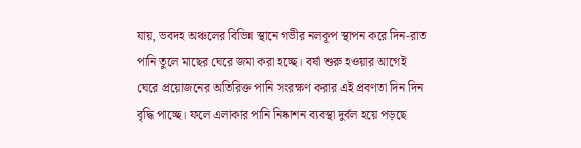যায়, ভবদহ অঞ্চলের বিভিন্ন স্থানে গভীর নলকূপ স্থাপন করে দিন-রাত পানি তুলে মাছের ঘেরে জমা করা হচ্ছে। বর্ষা শুরু হওয়ার আগেই ঘেরে প্রয়োজনের অতিরিক্ত পানি সংরক্ষণ করার এই প্রবণতা দিন দিন বৃদ্ধি পাচ্ছে। ফলে এলাকার পানি নিষ্কাশন ব্যবস্থা দুর্বল হয়ে পড়ছে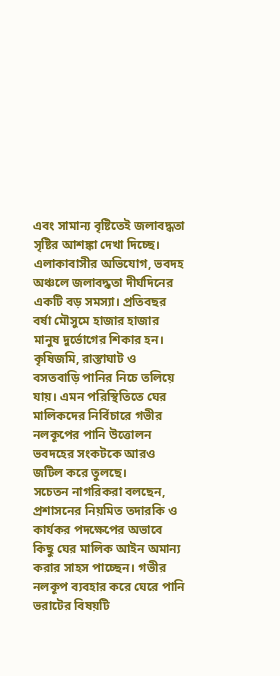এবং সামান্য বৃষ্টিতেই জলাবদ্ধতা সৃষ্টির আশঙ্কা দেখা দিচ্ছে।
এলাকাবাসীর অভিযোগ, ভবদহ অঞ্চলে জলাবদ্ধতা দীর্ঘদিনের একটি বড় সমস্যা। প্রতিবছর বর্ষা মৌসুমে হাজার হাজার মানুষ দুর্ভোগের শিকার হন। কৃষিজমি, রাস্তাঘাট ও বসতবাড়ি পানির নিচে তলিয়ে যায়। এমন পরিস্থিতিতে ঘের মালিকদের নির্বিচারে গভীর নলকূপের পানি উত্তোলন ভবদহের সংকটকে আরও জটিল করে তুলছে।
সচেতন নাগরিকরা বলছেন, প্রশাসনের নিয়মিত তদারকি ও কার্যকর পদক্ষেপের অভাবে কিছু ঘের মালিক আইন অমান্য করার সাহস পাচ্ছেন। গভীর নলকূপ ব্যবহার করে ঘেরে পানি ভরাটের বিষয়টি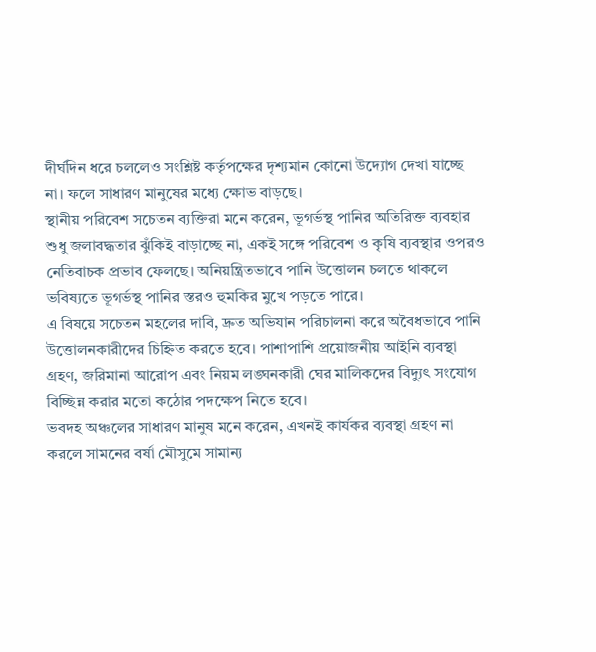দীর্ঘদিন ধরে চললেও সংশ্লিষ্ট কর্তৃপক্ষের দৃশ্যমান কোনো উদ্যোগ দেখা যাচ্ছে না। ফলে সাধারণ মানুষের মধ্যে ক্ষোভ বাড়ছে।
স্থানীয় পরিবেশ সচেতন ব্যক্তিরা মনে করেন, ভূগর্ভস্থ পানির অতিরিক্ত ব্যবহার শুধু জলাবদ্ধতার ঝুঁকিই বাড়াচ্ছে না, একই সঙ্গে পরিবেশ ও কৃষি ব্যবস্থার ওপরও নেতিবাচক প্রভাব ফেলছে। অনিয়ন্ত্রিতভাবে পানি উত্তোলন চলতে থাকলে ভবিষ্যতে ভূগর্ভস্থ পানির স্তরও হুমকির মুখে পড়তে পারে।
এ বিষয়ে সচেতন মহলের দাবি, দ্রুত অভিযান পরিচালনা করে অবৈধভাবে পানি উত্তোলনকারীদের চিহ্নিত করতে হবে। পাশাপাশি প্রয়োজনীয় আইনি ব্যবস্থা গ্রহণ, জরিমানা আরোপ এবং নিয়ম লঙ্ঘনকারী ঘের মালিকদের বিদ্যুৎ সংযোগ বিচ্ছিন্ন করার মতো কঠোর পদক্ষেপ নিতে হবে।
ভবদহ অঞ্চলের সাধারণ মানুষ মনে করেন, এখনই কার্যকর ব্যবস্থা গ্রহণ না করলে সামনের বর্ষা মৌসুমে সামান্য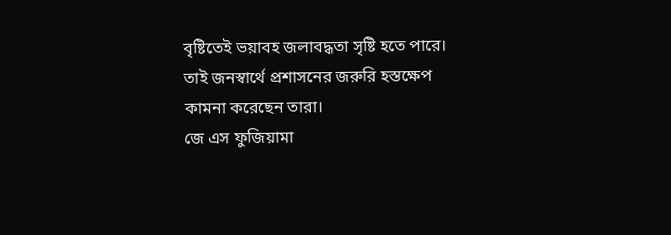বৃষ্টিতেই ভয়াবহ জলাবদ্ধতা সৃষ্টি হতে পারে। তাই জনস্বার্থে প্রশাসনের জরুরি হস্তক্ষেপ কামনা করেছেন তারা।
জে এস ফুজিয়ামা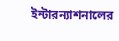ইন্টারন্যাশনালের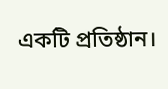একটি প্রতিষ্ঠান।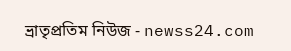ভ্রাতৃপ্রতিম নিউজ - newss24.com